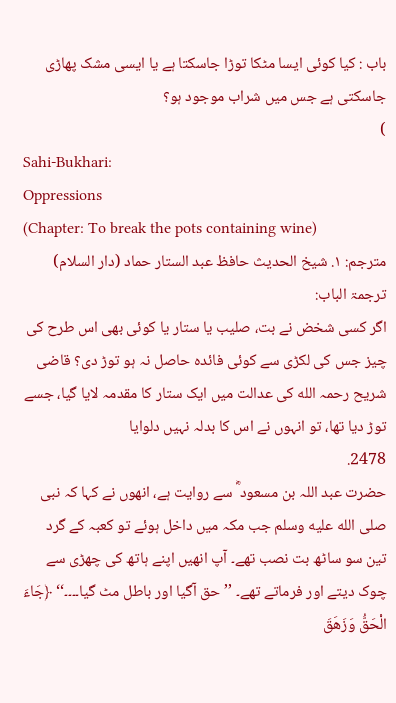باب : کیا کوئی ایسا مٹکا توڑا جاسکتا ہے یا ایسی مشک پھاڑی جاسکتی ہے جس میں شراب موجود ہو؟
)
Sahi-Bukhari:
Oppressions
(Chapter: To break the pots containing wine)
مترجم: ١. شیخ الحدیث حافظ عبد الستار حماد (دار السلام)
ترجمۃ الباب:
اگر کسی شخض نے بت، صلیب یا ستار یا کوئی بھی اس طرح کی چیز جس کی لکڑی سے کوئی فائدہ حاصل نہ ہو توڑ دی؟ قاضی شریح رحمہ الله کی عدالت میں ایک ستار کا مقدمہ لایا گیا، جسے توڑ دیا تھا، تو انہوں نے اس کا بدلہ نہیں دلوایا
2478.
حضرت عبد اللہ بن مسعود ؓ سے روایت ہے، انھوں نے کہا کہ نبی صلى الله عليه وسلم جب مکہ میں داخل ہوئے تو کعبہ کے گرد تین سو ساٹھ بت نصب تھے۔ آپ انھیں اپنے ہاتھ کی چھڑی سے چوک دیتے اور فرماتے تھے۔ ’’حق آگیا اور باطل مٹ گیا۔۔۔۔‘‘ ﴿جَاءَ الْحَقُّ وَزَهَقَ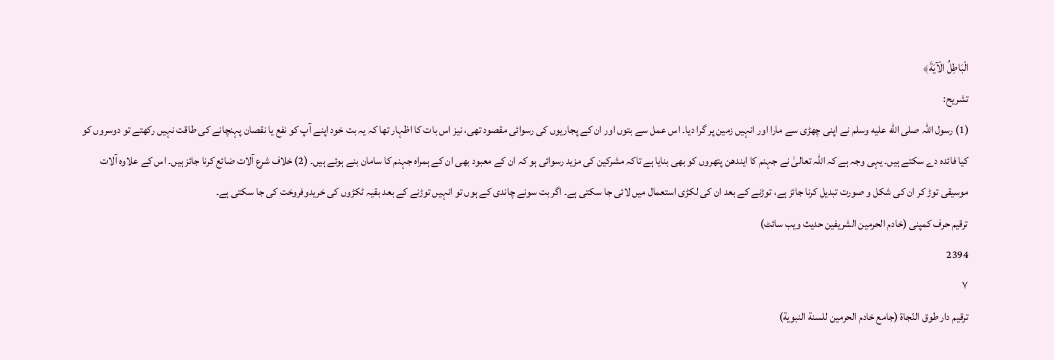الْبَاطِلُ الْآيَةَ﴾
تشریح:
(1) رسول اللہ صلى الله عليه وسلم نے اپنی چھڑی سے مارا اور انہیں زمین پر گرا دیا۔ اس عمل سے بتوں اور ان کے پجاریوں کی رسوائی مقصود تھی، نیز اس بات کا اظہار تھا کہ یہ بت خود اپنے آپ کو نفع یا نقصان پہنچانے کی طاقت نہیں رکھتے تو دوسروں کو کیا فائدہ دے سکتے ہیں۔ یہی وجہ ہے کہ اللہ تعالیٰ نے جہنم کا ایندھن پتھروں کو بھی بنایا ہے تاکہ مشرکین کی مزید رسوائی ہو کہ ان کے معبود بھی ان کے ہمراہ جہنم کا سامان بنے ہوئے ہیں۔ (2) خلاف شرع آلات ضائع کرنا جائز ہیں۔ اس کے علاوہ آلات موسیقی توڑ کر ان کی شکل و صورت تبدیل کرنا جائز ہے، توڑنے کے بعد ان کی لکڑی استعمال میں لائی جا سکتی ہے۔ اگر بت سونے چاندی کے ہوں تو انہیں توڑنے کے بعد بقیہ ٹکڑوں کی خریدوفروخت کی جا سکتی ہے۔
ترقیم حرف کمپنی (خادم الحرمین الشریفین حدیث ویب سائٹ)
2394
٧
ترقيم دار طوق النّجاة (جامع خادم الحرمين للسنة النبوية)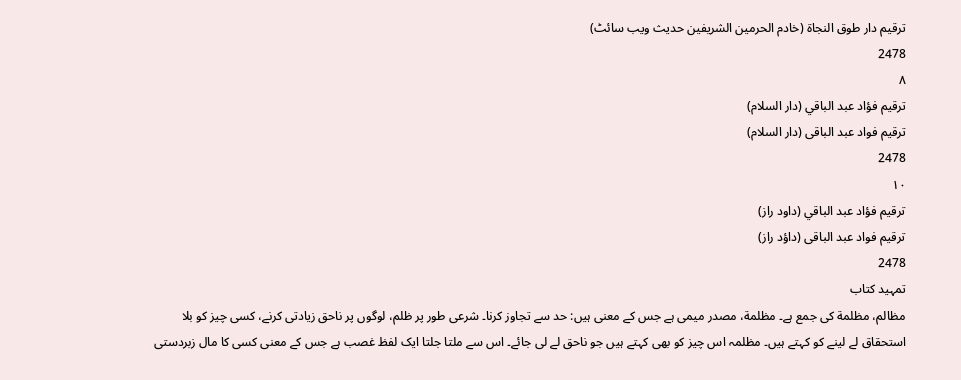ترقیم دار طوق النجاۃ (خادم الحرمین الشریفین حدیث ویب سائٹ)
2478
٨
ترقيم فؤاد عبد الباقي (دار السلام)
ترقیم فواد عبد الباقی (دار السلام)
2478
١٠
ترقيم فؤاد عبد الباقي (داود راز)
ترقیم فواد عبد الباقی (داؤد راز)
2478
تمہید کتاب
مظالم، مظلمة کی جمع ہے۔ مظلمة، مصدر میمی ہے جس کے معنی ہیں: حد سے تجاوز کرنا۔ شرعی طور پر ظلم، لوگوں پر ناحق زیادتی کرنے، کسی چیز کو بلا استحقاق لے لینے کو کہتے ہیں۔ مظلمہ اس چیز کو بھی کہتے ہیں جو ناحق لے لی جائے۔ اس سے ملتا جلتا ایک لفظ غصب ہے جس کے معنی کسی کا مال زبردستی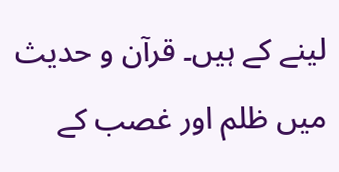لینے کے ہیں۔ قرآن و حدیث میں ظلم اور غصب کے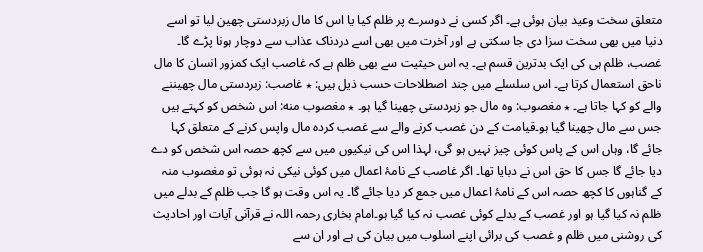متعلق سخت وعید بیان ہوئی ہے۔ اگر کسی نے دوسرے پر ظلم کیا یا اس کا مال زبردستی چھین لیا تو اسے دنیا میں بھی سخت سزا دی جا سکتی ہے اور آخرت میں بھی اسے دردناک عذاب سے دوچار ہونا پڑے گا۔ غصب، ظلم ہی کی ایک بدترین قسم ہے۔ یہ اس حیثیت سے بھی ظلم ہے کہ غاصب ایک کمزور انسان کا مال ناحق استعمال کرتا ہے۔ اس سلسلے میں چند اصطلاحات حسب ذیل ہیں: ٭ غاصب: زبردستی مال چھیننے والے کو کہا جاتا ہے۔ ٭ مغصوب: وہ مال جو زبردستی چھینا گیا ہو۔ ٭ مغصوب منه: اس شخص کو کہتے ہیں جس سے مال چھینا گیا ہو۔قیامت کے دن غصب کرنے والے سے غصب کردہ مال واپس کرنے کے متعلق کہا جائے گا، وہاں اس کے پاس کوئی چیز نہیں ہو گی، لہذا اس کی نیکیوں میں سے کچھ حصہ اس شخص کو دے دیا جائے گا جس کا حق اس نے دبایا تھا۔ اگر غاصب کے نامۂ اعمال میں کوئی نیکی نہ ہوئی تو مغصوب منہ کے گناہوں کا کچھ حصہ اس کے نامۂ اعمال میں جمع کر دیا جائے گا۔ یہ اس وقت ہو گا جب ظلم کے بدلے میں ظلم نہ کیا گیا ہو اور غصب کے بدلے کوئی غصب نہ کیا گیا ہو۔امام بخاری رحمہ اللہ نے قرآنی آیات اور احادیث کی روشنی میں ظلم و غصب کی برائی اپنے اسلوب میں بیان کی ہے اور ان سے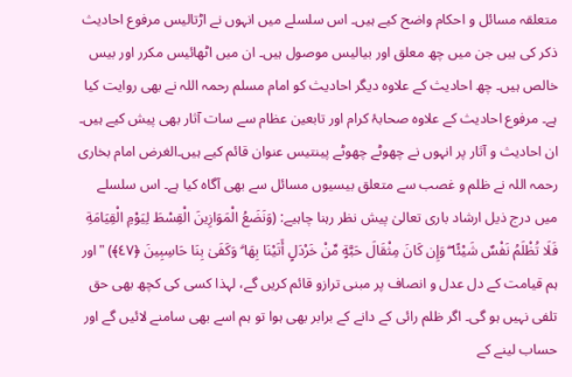متعلقہ مسائل و احکام واضح کیے ہیں۔ اس سلسلے میں انہوں نے اڑتالیس مرفوع احادیث ذکر کی ہیں جن میں چھ معلق اور بیالیس موصول ہیں۔ ان میں اٹھائیس مکرر اور بیس خالص ہیں۔ چھ احادیث کے علاوہ دیگر احادیث کو امام مسلم رحمہ اللہ نے بھی روایت کیا ہے۔ مرفوع احادیث کے علاوہ صحابۂ کرام اور تابعین عظام سے سات آثار بھی پیش کیے ہیں۔ ان احادیث و آثار پر انہوں نے چھوٹے چھوٹے پینتیس عنوان قائم کیے ہیں۔الغرض امام بخاری رحمہ اللہ نے ظلم و غصب سے متعلق بیسیوں مسائل سے بھی آگاہ کیا ہے۔ اس سلسلے میں درج ذیل ارشاد باری تعالیٰ پیش نظر رہنا چاہیے: (وَنَضَعُ الْمَوَازِينَ الْقِسْطَ لِيَوْمِ الْقِيَامَةِ فَلَا تُظْلَمُ نَفْسٌ شَيْئًا ۖ وَإِن كَانَ مِثْقَالَ حَبَّةٍ مِّنْ خَرْدَلٍ أَتَيْنَا بِهَا ۗ وَكَفَىٰ بِنَا حَاسِبِينَ ﴿٤٧﴾) "اور ہم قیامت کے دل عدل و انصاف پر مبنی ترازو قائم کریں گے، لہذا کسی کی کچھ بھی حق تلفی نہیں ہو گی۔ اگر ظلم رائی کے دانے کے برابر بھی ہوا تو ہم اسے بھی سامنے لائیں گے اور حساب لینے کے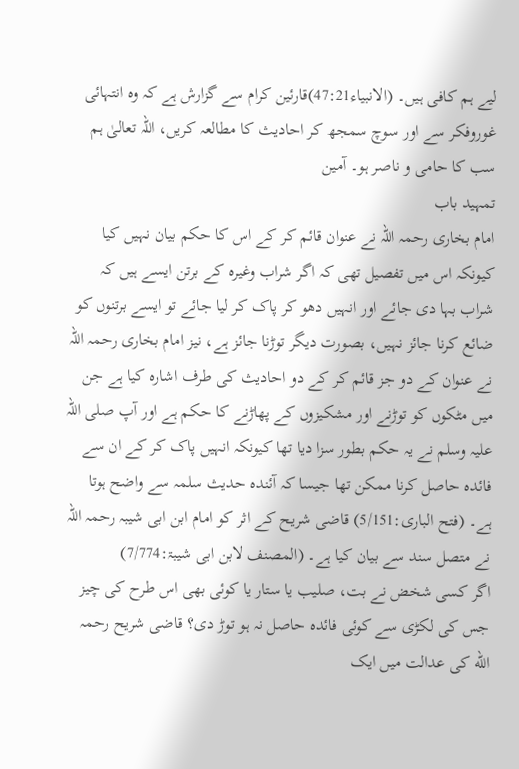لیے ہم کافی ہیں۔ (الانبیاء47:21)قارئین کرام سے گزارش ہے کہ وہ انتہائی غوروفکر سے اور سوچ سمجھ کر احادیث کا مطالعہ کریں، اللہ تعالیٰ ہم سب کا حامی و ناصر ہو۔ آمین
تمہید باب
امام بخاری رحمہ اللہ نے عنوان قائم کر کے اس کا حکم بیان نہیں کیا کیونکہ اس میں تفصیل تھی کہ اگر شراب وغیرہ کے برتن ایسے ہیں کہ شراب بہا دی جائے اور انہیں دھو کر پاک کر لیا جائے تو ایسے برتنوں کو ضائع کرنا جائز نہیں، بصورت دیگر توڑنا جائز ہے، نیز امام بخاری رحمہ اللہ نے عنوان کے دو جز قائم کر کے دو احادیث کی طرف اشارہ کیا ہے جن میں مٹکوں کو توڑنے اور مشکیزوں کے پھاڑنے کا حکم ہے اور آپ صلی اللہ علیہ وسلم نے یہ حکم بطور سزا دیا تھا کیونکہ انہیں پاک کر کے ان سے فائدہ حاصل کرنا ممکن تھا جیسا کہ آئندہ حدیث سلمہ سے واضح ہوتا ہے۔ (فتح الباری:5/151) قاضی شریح کے اثر کو امام ابن ابی شیبہ رحمہ اللہ نے متصل سند سے بیان کیا ہے۔ (المصنف لابن ابی شیبۃ:7/774)
اگر کسی شخض نے بت، صلیب یا ستار یا کوئی بھی اس طرح کی چیز جس کی لکڑی سے کوئی فائدہ حاصل نہ ہو توڑ دی؟ قاضی شریح رحمہ الله کی عدالت میں ایک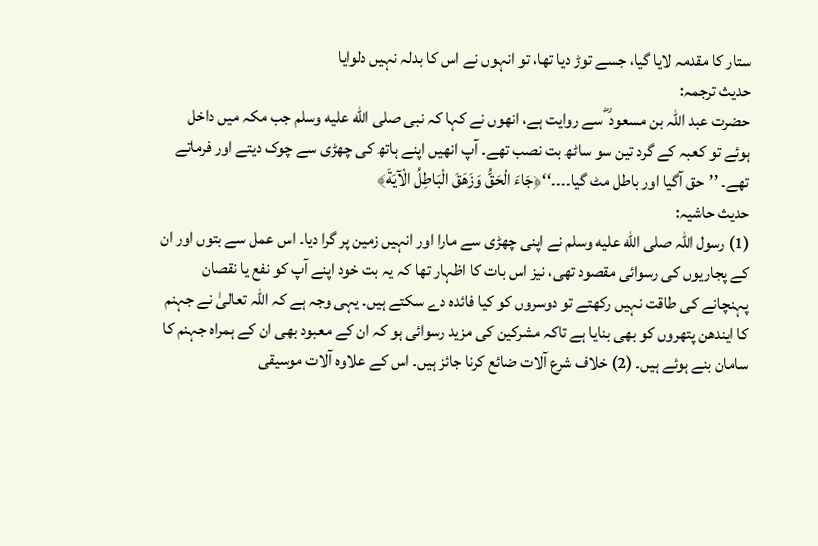ستار کا مقدمہ لایا گیا، جسے توڑ دیا تھا، تو انہوں نے اس کا بدلہ نہیں دلوایا
حدیث ترجمہ:
حضرت عبد اللہ بن مسعود ؓ سے روایت ہے، انھوں نے کہا کہ نبی صلى الله عليه وسلم جب مکہ میں داخل ہوئے تو کعبہ کے گرد تین سو ساٹھ بت نصب تھے۔ آپ انھیں اپنے ہاتھ کی چھڑی سے چوک دیتے اور فرماتے تھے۔ ’’حق آگیا اور باطل مٹ گیا۔۔۔۔‘‘﴿جَاءَ الْحَقُّ وَزَهَقَ الْبَاطِلُ الْآيَةَ﴾
حدیث حاشیہ:
(1) رسول اللہ صلى الله عليه وسلم نے اپنی چھڑی سے مارا اور انہیں زمین پر گرا دیا۔ اس عمل سے بتوں اور ان کے پجاریوں کی رسوائی مقصود تھی، نیز اس بات کا اظہار تھا کہ یہ بت خود اپنے آپ کو نفع یا نقصان پہنچانے کی طاقت نہیں رکھتے تو دوسروں کو کیا فائدہ دے سکتے ہیں۔ یہی وجہ ہے کہ اللہ تعالیٰ نے جہنم کا ایندھن پتھروں کو بھی بنایا ہے تاکہ مشرکین کی مزید رسوائی ہو کہ ان کے معبود بھی ان کے ہمراہ جہنم کا سامان بنے ہوئے ہیں۔ (2) خلاف شرع آلات ضائع کرنا جائز ہیں۔ اس کے علاوہ آلات موسیقی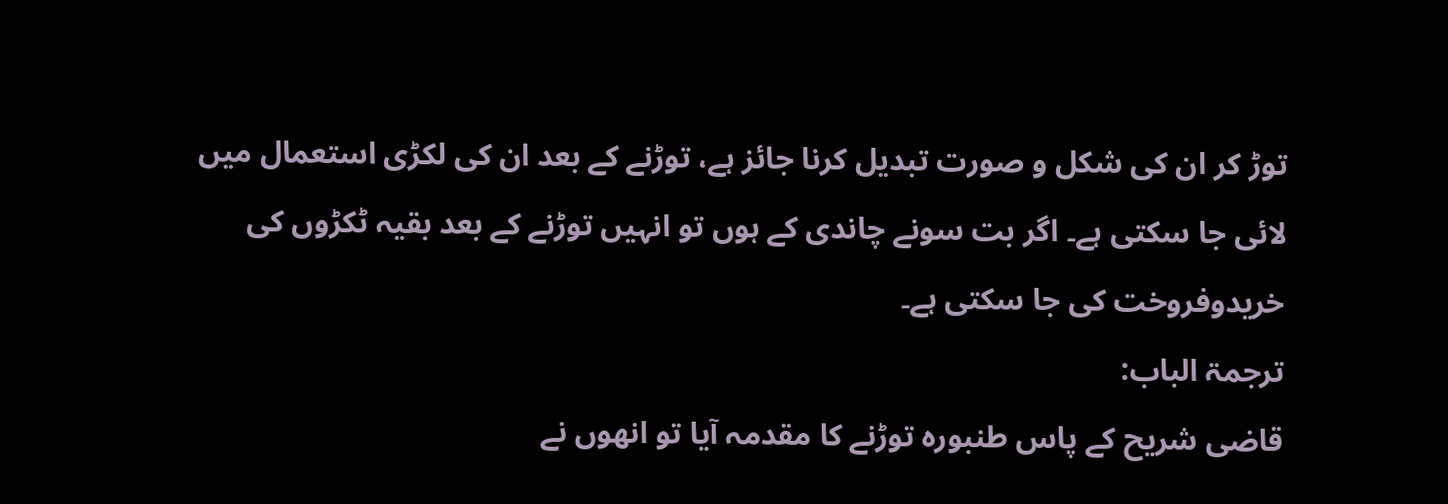توڑ کر ان کی شکل و صورت تبدیل کرنا جائز ہے، توڑنے کے بعد ان کی لکڑی استعمال میں لائی جا سکتی ہے۔ اگر بت سونے چاندی کے ہوں تو انہیں توڑنے کے بعد بقیہ ٹکڑوں کی خریدوفروخت کی جا سکتی ہے۔
ترجمۃ الباب:
قاضی شریح کے پاس طنبورہ توڑنے کا مقدمہ آیا تو انھوں نے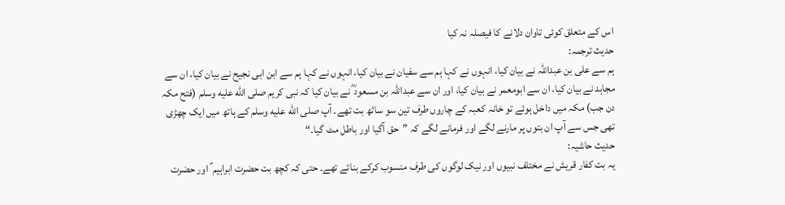اس کے متعلق کوئی تاوان دلانے کا فیصلہ نہ کیا
حدیث ترجمہ:
ہم سے علی بن عبداللہ نے بیان کیا، انہوں نے کہا ہم سے سفیان نے بیان کیا، انہوں نے کہا ہم سے ابن ابی نجیح نے بیان کیا، ان سے مجاہد نے بیان کیا، ان سے ابومعمر نے بیان کیا، اور ان سے عبداللہ بن مسعود ؓ نے بیان کیا کہ نبی کریم صلى الله عليه وسلم (فتح مکہ دن جب) مکہ میں داخل ہوئے تو خانہ کعبہ کے چاروں طرف تین سو ساٹھ بت تھے۔ آپ صلى الله عليه وسلم کے ہاتھ میں ایک چھڑی تھی جس سے آپ ان بتوں پر مارنے لگے اور فرمانے لگے کہ ”حق آگیا اور باطل مٹ گیا۔“
حدیث حاشیہ:
یہ بت کفار قریش نے مختلف نبیوں اور نیک لوگوں کی طرف منسوب کرکے بنائے تھے۔ حتی کہ کچھ بت حضرت ابراہیم ؑ اور حضرت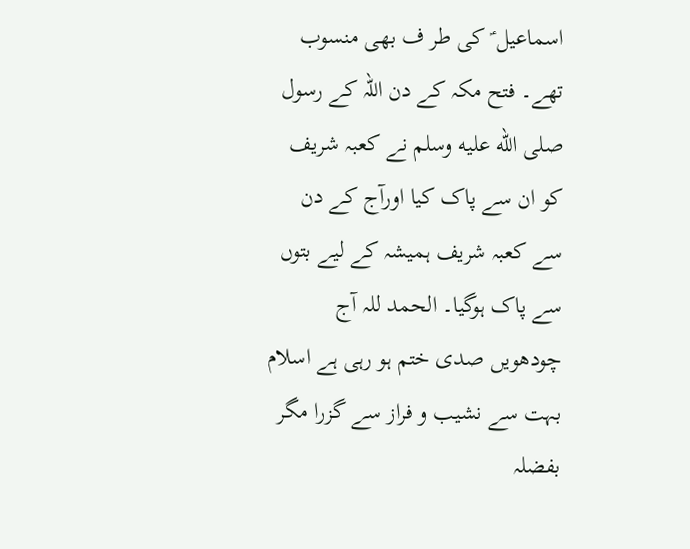اسماعیل ؑ کی طر ف بھی منسوب تھے۔ فتح مکہ کے دن اللہ کے رسول صلى الله عليه وسلم نے کعبہ شریف کو ان سے پاک کیا اورآج کے دن سے کعبہ شریف ہمیشہ کے لیے بتوں سے پاک ہوگیا۔ الحمد للہ آج چودھویں صدی ختم ہو رہی ہے اسلام بہت سے نشیب و فراز سے گزرا مگر بفضلہ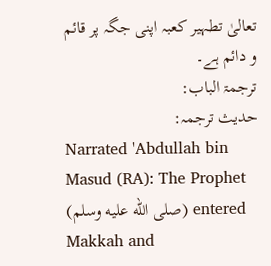تعالیٰ تطہیر کعبہ اپنی جگہ پر قائم و دائم ہے۔
ترجمۃ الباب:
حدیث ترجمہ:
Narrated 'Abdullah bin Masud (RA): The Prophet (صلى الله عليه وسلم) entered Makkah and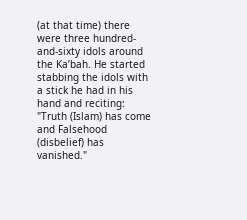(at that time) there were three hundred-and-sixty idols around the Ka’bah. He started stabbing the idols with a stick he had in his hand and reciting: "Truth (Islam) has come and Falsehood (disbelief) has vanished."